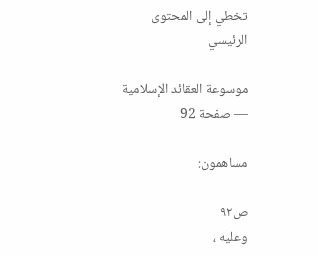تخطي إلى المحتوى الرئيسي

موسوعة العقائد الإسلامية — صفحة 92

مساهمون:

ص٩٢
وعليه ،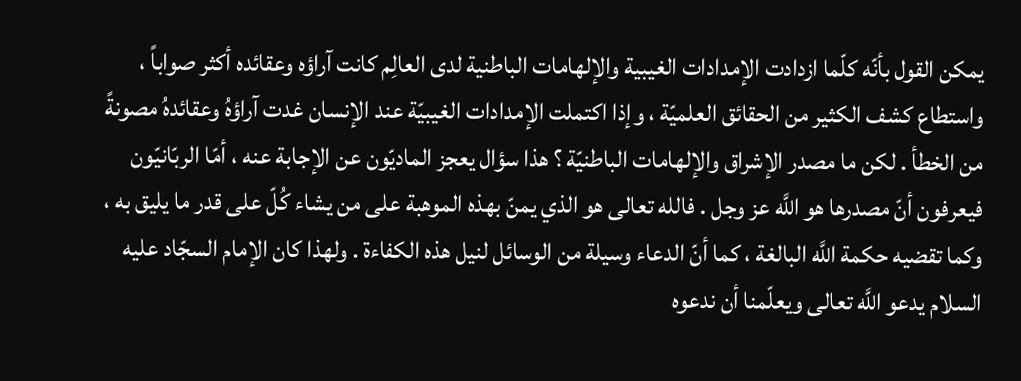يمكن القول بأنّه كلّما ازدادت الإمدادات الغيبية والإلهامات الباطنية لدى العالِم كانت آراؤه وعقائده أكثر صواباً ، واستطاع كشف الكثير من الحقائق العلميّة ، وإذا اكتملت الإمدادات الغيبيّة عند الإنسان غدت آراؤهُ وعقائدهُ مصونةً من الخطأ . لكن ما مصدر الإشراق والإلهامات الباطنيّة ؟ هذا سؤال يعجز الماديّون عن الإجابة عنه ، أمّا الربّانيّون فيعرفون أنّ مصدرها هو اللَّه عز وجل . فالله تعالى هو الذي يمنّ بهذه الموهبة على من يشاء كُلّ على قدر ما يليق به ، وكما تقضيه حكمة اللَّه البالغة ، كما أنّ الدعاء وسيلة من الوسائل لنيل هذه الكفاءة . ولهذا كان الإمام السجّاد عليه السلام يدعو اللَّه تعالى ويعلّمنا أن ندعوه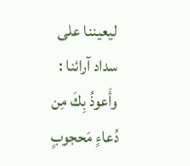ليعيننا على سداد آرائنا : وأَعوذُ بِكَ مِن دُعاءٍ مَحجوبٍ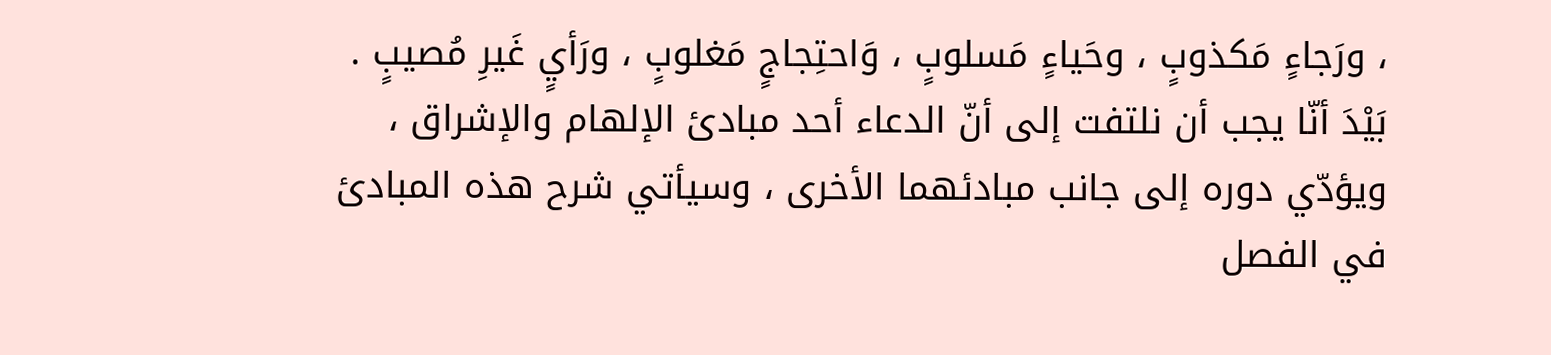، ورَجاءٍ مَكذوبٍ ، وحَياءٍ مَسلوبٍ ، وَاحتِجاجٍ مَغلوبٍ ، ورَأيٍ غَيرِ مُصيبٍ . بَيْدَ أنّا يجب أن نلتفت إلى أنّ الدعاء أحد مبادئ الإلهام والإشراق ، ويؤدّي دوره إلى جانب مبادئهما الأخرى ، وسيأتي شرح هذه المبادئ في الفصل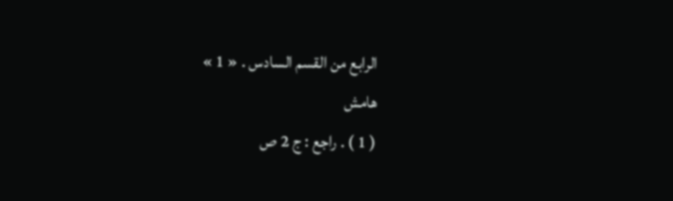الرابع من القسم السادس . « 1 »
هامش
( 1 ) . راجع : ج 2 ص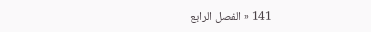141 « الفصل الرابع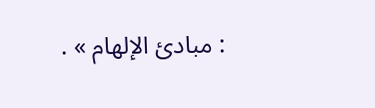: مبادئ الإلهام » .